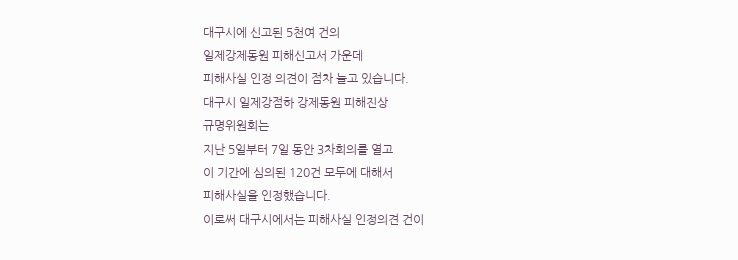대구시에 신고된 5천여 건의
일제강제동원 피해신고서 가운데
피해사실 인정 의견이 점차 늘고 있습니다.
대구시 일제강점하 강제동원 피해진상
규명위원회는
지난 5일부터 7일 동안 3차회의를 열고
이 기간에 심의된 120건 모두에 대해서
피해사실을 인정했습니다.
이로써 대구시에서는 피해사실 인정의견 건이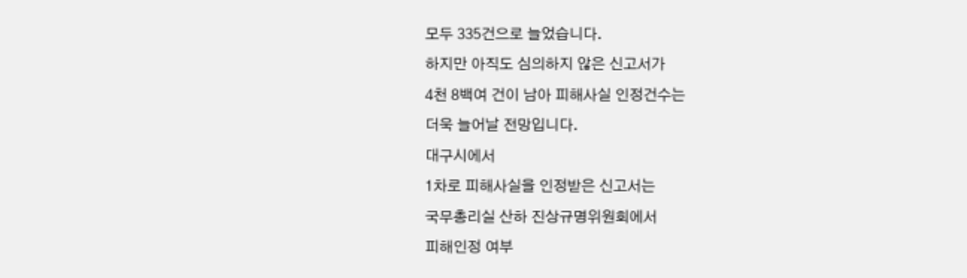모두 335건으로 늘었습니다.
하지만 아직도 심의하지 않은 신고서가
4천 8백여 건이 남아 피해사실 인정건수는
더욱 늘어날 전망입니다.
대구시에서
1차로 피해사실을 인정받은 신고서는
국무총리실 산하 진상규명위원회에서
피해인정 여부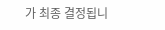가 최종 결정됩니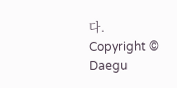다.
Copyright © Daegu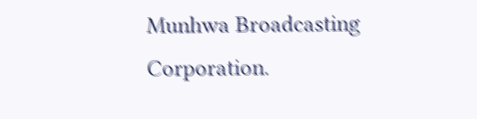Munhwa Broadcasting Corporation.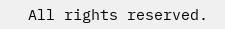All rights reserved.